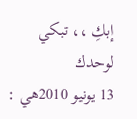إبكِ ،، تبكي لوحدك
13 يونيو 2010هي :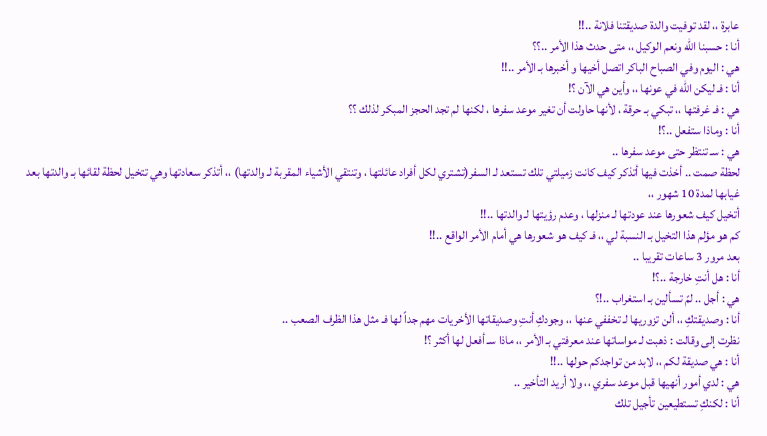عابرة ،، لقد توفيت والدة صديقتنا فلانة ..!!
أنا : حسبنا الله ونعم الوكيل ،، متى حدث هذا الأمر ..؟؟
هي : اليوم وفي الصباح الباكر اتصل أخيها و أخبرها بـ الأمر ..!!
أنا : فـ ليكن الله في عونها ،، وأين هي الآن ؟!
هي : فـ غرفتها ،، تبكي بـ حرقة ، لأنها حاولت أن تغير موعد سفرها ، لكنها لم تجد الحجز المبكر لذلك ؟؟
أنا : وماذا ستفعل ..؟!
هي : سـ تنتظر حتى موعد سفرها ..
لحظة صمت .. أخذت فيها أتذكر كيف كانت زميلتي تلك تستعد لـ السفر(تشتري لكل أفراد عائلتها ، وتنتقي الأشياء المقربة لـ والدتها) ،، أتذكر سعادتها وهي تتخيل لحظة لقائها بـ والدتها بعد غيابها لمدة 10 شهور ،،
أتخيل كيف شعورها عند عودتها لـ منزلها ، وعدم رؤيتها لـ والدتها ..!!
كم هو مؤلم هذا التخيل بـ النسبة لي ،، فـ كيف هو شعورها هي أمام الأمر الواقع ..!!
بعد مرور 3 ساعات تقريبا ..
أنا : هل أنتِ خارجة ..؟!
هي : أجل .. لمً تسألين بـ استغراب ..!؟
أنا : وصديقتكِ ،، ألن تزوريها لـ تخففي عنها ،، وجودكِ أنتِ وصديقاتها الأخريات مهم جداً لها فـ مثل هذا الظرف الصعب ..
نظرت إلى وقالت : ذهبت لـ مواساتها عند معرفتي بـ الأمر ،، ماذا سـ أفعل لها أكثر ؟!
أنا : هي صديقة لكم ،، لابد من تواجدكم حولها ..!!
هي : لدي أمور أنهيها قبل موعد سفري ،، ولا أريد التأخير ..
أنا : لكنكِ تستطيعين تأجيل تلك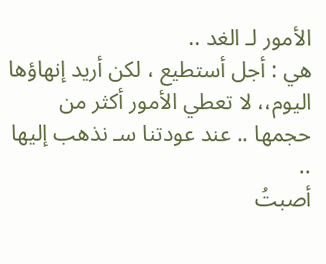الأمور لـ الغد ..
هي : أجل أستطيع ، لكن أريد إنهاؤها اليوم،، لا تعطي الأمور أكثر من حجمها .. عند عودتنا سـ نذهب إليها ..
أصبتُ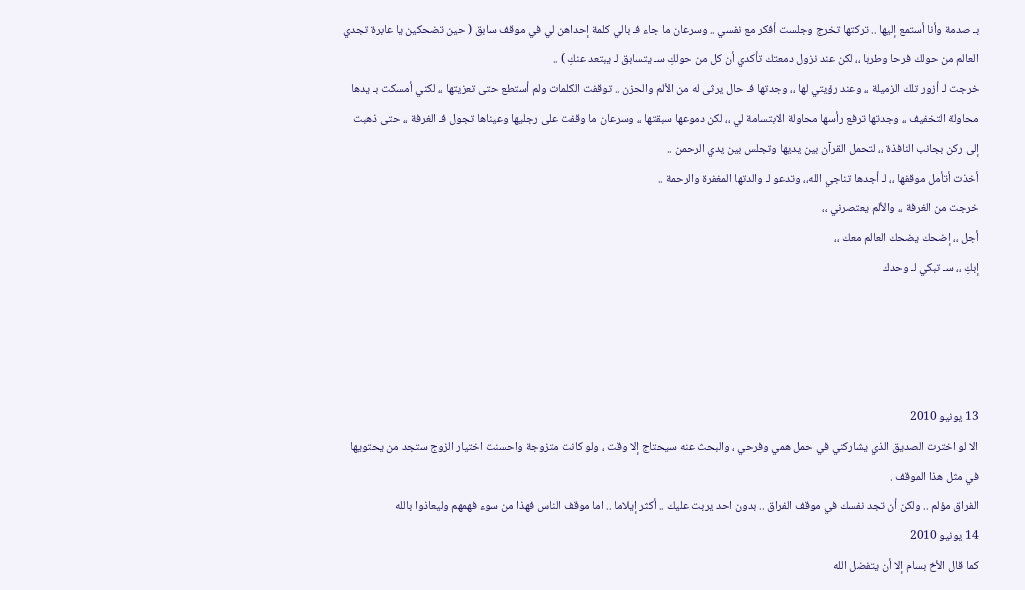بـ صدمة وأنا أستمع إليها .. تركتها تخرج وجلست أفكر مع نفسي .. وسرعان ما جاء فـ بالي كلمة إحداهن لي في موقف سابق ( حين تضحكين يا عابرة تجدي العالم من حولك فرحا وطربا ،، لكن عند نزول دمعتك تأكدي أن كل من حولكِ سـ يتسابق لـ يبتعد عنكِ ) ..
خرجت لـ أزور تلك الزميلة ،، وعند رؤيتي لها ،، وجدتها فـ حال يرثى له من الألم والحزن .. توقفت الكلمات ولم أستطع حتى تعزيتها ،، لكني أمسكت بـ يدها محاولة التخفيف ،، وجدتها ترفع رأسها محاولة الابتسامة لي ،، لكن دموعها سبقتها ،، وسرعان ما وقفت على رجليها وعيناها تجول فـ الغرفة ،، حتى ذهبت إلى ركن بجانب النافذة ،، لتحمل القرآن بين يديها وتجلس بين يدي الرحمن ..
أخذت أتأمل موقفها ،، لـ أجدها تناجي الله،، وتدعو لـ والدتها المغفرة والرحمة ..
خرجت من الغرفة ،، والألم يعتصرني ،،
أجل ،، إضحك يضحك العالم معك ،،
إبكِ ،، سـ تبكي لـ وحدك




13 يونيو 2010
الا لو اخترت الصديق الذي يشاركني في حمل همي وفرحي ، والبحث عنه سيحتاج إلا وقت ، ولو كانت متزوجة واحسنت اختيار الزوج ستجد من يحتويها في مثل هذا الموقف .
الفراق مؤلم .. ولكن أن تجد نفسك في موقف الفراق .. بدون احد يربت عليك .. أكثر إيلاما .. اما موقف الناس فهذا من سوء فهمهم وليعاذوا بالله
14 يونيو 2010
كما قال الأخ بسام إلا أن يتفضل الله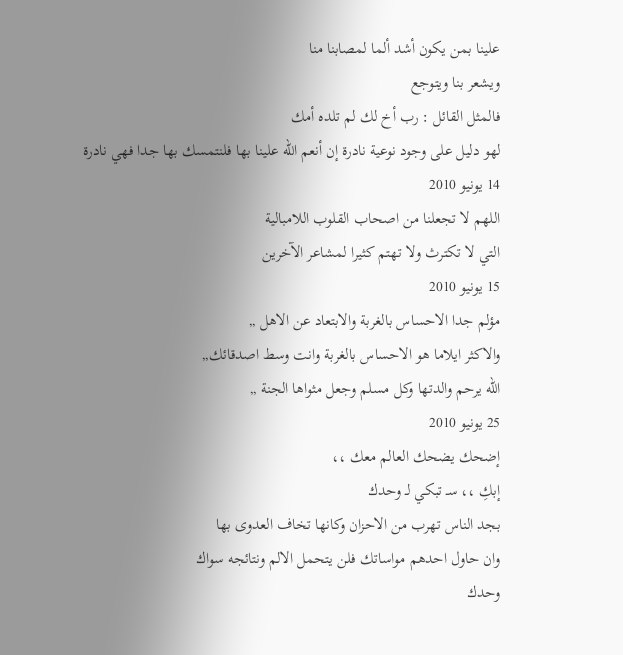علينا بمن يكون أشد ألما لمصابنا منا
ويشعر بنا ويتوجع
فالمثل القائل : رب أخ لك لم تلده أمك
لهو دليل على وجود نوعية نادرة إن أنعم الله علينا بها فلنتمسك بها جدا فهي نادرة
14 يونيو 2010
اللهم لا تجعلنا من اصحاب القلوب اللامبالية
التي لا تكترث ولا تهتم كثيرا لمشاعر الآخرين
15 يونيو 2010
مؤلم جدا الاحساس بالغربة والابتعاد عن الاهل ,,
والاكثر ايلاما هو الاحساس بالغربة وانت وسط اصدقائك,,
الله يرحم والدتها وكل مسلم وجعل مثواها الجنة ,,
25 يونيو 2010
إضحك يضحك العالم معك ،،
إبكِ ،، سـ تبكي لـ وحدك
بجد الناس تهرب من الاحزان وكانها تخاف العدوى بها
وان حاول احدهم مواساتك فلن يتحمل الالم ونتائجه سواك
وحدك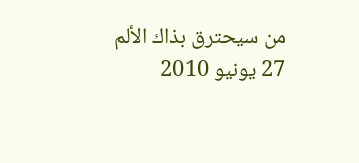من سيحترق بذاك الألم
27 يونيو 2010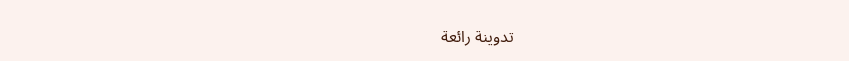تدوينة رائعة